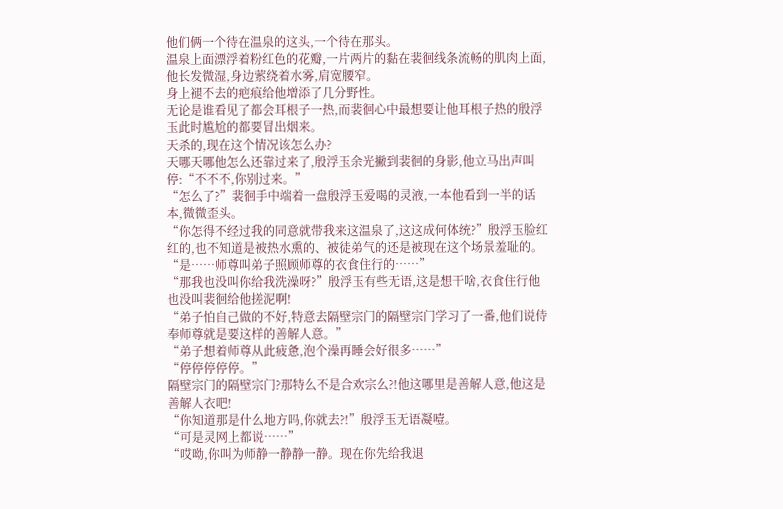他们俩一个待在温泉的这头,一个待在那头。
温泉上面漂浮着粉红色的花瓣,一片两片的黏在裴徊线条流畅的肌肉上面,他长发微湿,身边萦绕着水雾,肩宽腰窄。
身上褪不去的疤痕给他增添了几分野性。
无论是谁看见了都会耳根子一热,而裴徊心中最想要让他耳根子热的殷浮玉此时尴尬的都要冒出烟来。
天杀的,现在这个情况该怎么办?
天哪天哪他怎么还靠过来了,殷浮玉余光撇到裴徊的身影,他立马出声叫停:“不不不,你别过来。”
“怎么了?”裴徊手中端着一盘殷浮玉爱喝的灵液,一本他看到一半的话本,微微歪头。
“你怎得不经过我的同意就带我来这温泉了,这这成何体统?”殷浮玉脸红红的,也不知道是被热水熏的、被徒弟气的还是被现在这个场景羞耻的。
“是……师尊叫弟子照顾师尊的衣食住行的……”
“那我也没叫你给我洗澡呀?”殷浮玉有些无语,这是想干啥,衣食住行他也没叫裴徊给他搓泥啊!
“弟子怕自己做的不好,特意去隔壁宗门的隔壁宗门学习了一番,他们说侍奉师尊就是要这样的善解人意。”
“弟子想着师尊从此疲惫,泡个澡再睡会好很多……”
“停停停停停。”
隔壁宗门的隔壁宗门?那特么不是合欢宗么?!他这哪里是善解人意,他这是善解人衣吧!
“你知道那是什么地方吗,你就去?!”殷浮玉无语凝噎。
“可是灵网上都说……”
“哎呦,你叫为师静一静静一静。现在你先给我退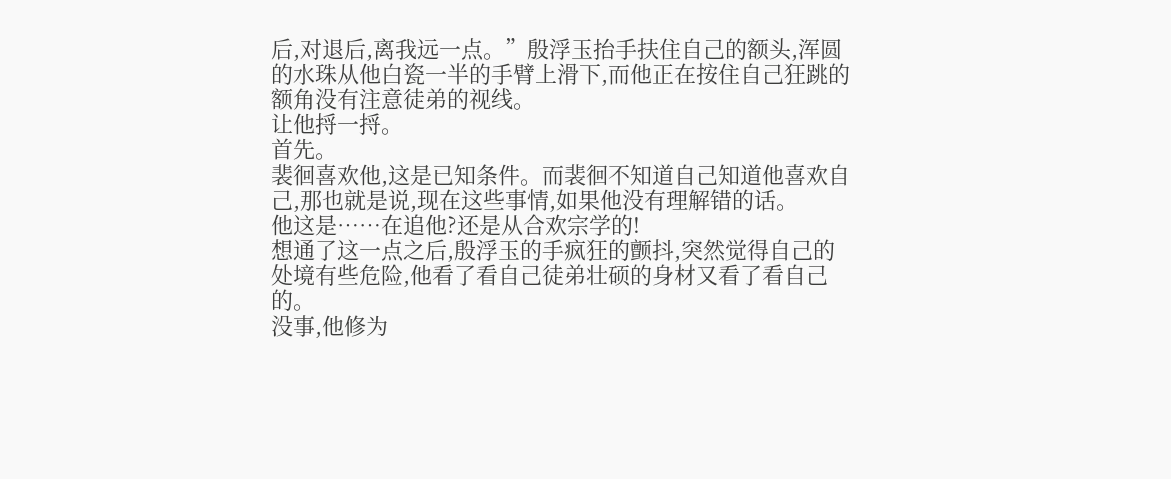后,对退后,离我远一点。”殷浮玉抬手扶住自己的额头,浑圆的水珠从他白瓷一半的手臂上滑下,而他正在按住自己狂跳的额角没有注意徒弟的视线。
让他捋一捋。
首先。
裴徊喜欢他,这是已知条件。而裴徊不知道自己知道他喜欢自己,那也就是说,现在这些事情,如果他没有理解错的话。
他这是……在追他?还是从合欢宗学的!
想通了这一点之后,殷浮玉的手疯狂的颤抖,突然觉得自己的处境有些危险,他看了看自己徒弟壮硕的身材又看了看自己的。
没事,他修为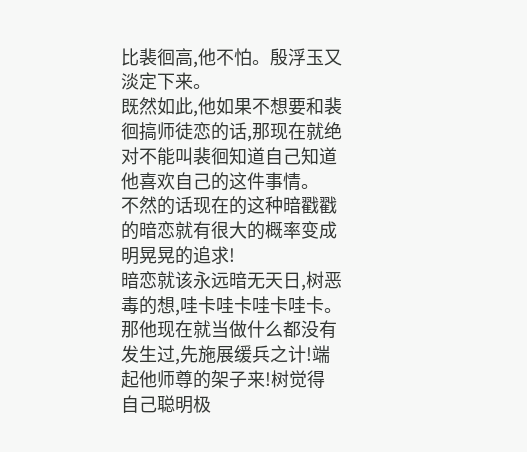比裴徊高,他不怕。殷浮玉又淡定下来。
既然如此,他如果不想要和裴徊搞师徒恋的话,那现在就绝对不能叫裴徊知道自己知道他喜欢自己的这件事情。
不然的话现在的这种暗戳戳的暗恋就有很大的概率变成明晃晃的追求!
暗恋就该永远暗无天日,树恶毒的想,哇卡哇卡哇卡哇卡。
那他现在就当做什么都没有发生过,先施展缓兵之计!端起他师尊的架子来!树觉得自己聪明极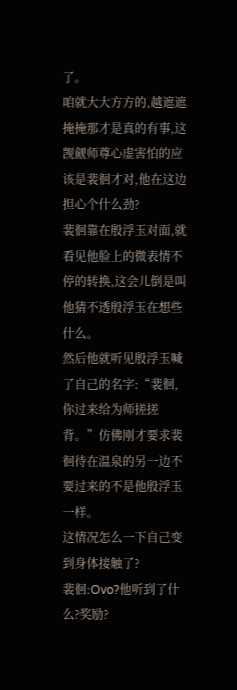了。
咱就大大方方的,越遮遮掩掩那才是真的有事,这觊觎师尊心虚害怕的应该是裴徊才对,他在这边担心个什么劲?
裴徊靠在殷浮玉对面,就看见他脸上的微表情不停的转换,这会儿倒是叫他猜不透殷浮玉在想些什么。
然后他就听见殷浮玉喊了自己的名字:“裴徊,你过来给为师搓搓背。”仿佛刚才要求裴徊待在温泉的另一边不要过来的不是他殷浮玉一样。
这情况怎么一下自己变到身体接触了?
裴徊:Ovo?他听到了什么?奖励?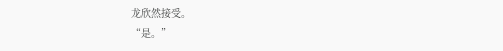龙欣然接受。
“是。”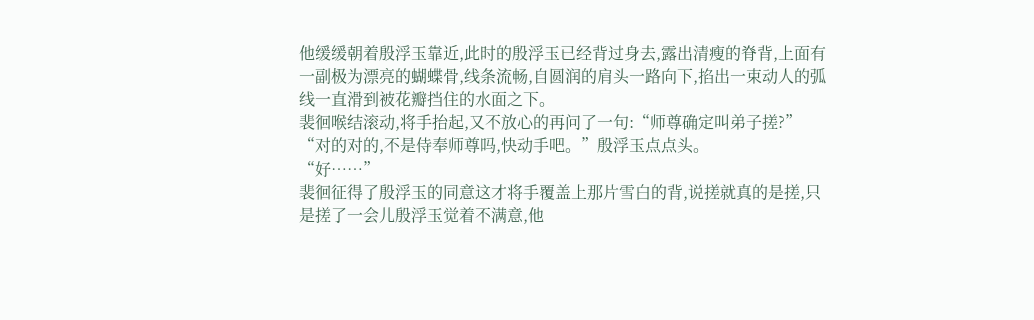他缓缓朝着殷浮玉靠近,此时的殷浮玉已经背过身去,露出清瘦的脊背,上面有一副极为漂亮的蝴蝶骨,线条流畅,自圆润的肩头一路向下,掐出一束动人的弧线一直滑到被花瓣挡住的水面之下。
裴徊喉结滚动,将手抬起,又不放心的再问了一句:“师尊确定叫弟子搓?”
“对的对的,不是侍奉师尊吗,快动手吧。”殷浮玉点点头。
“好……”
裴徊征得了殷浮玉的同意这才将手覆盖上那片雪白的背,说搓就真的是搓,只是搓了一会儿殷浮玉觉着不满意,他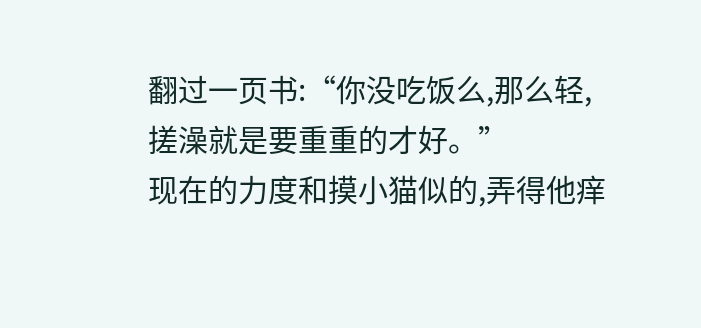翻过一页书:“你没吃饭么,那么轻,搓澡就是要重重的才好。”
现在的力度和摸小猫似的,弄得他痒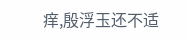痒,殷浮玉还不适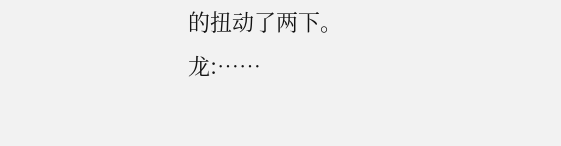的扭动了两下。
龙:……